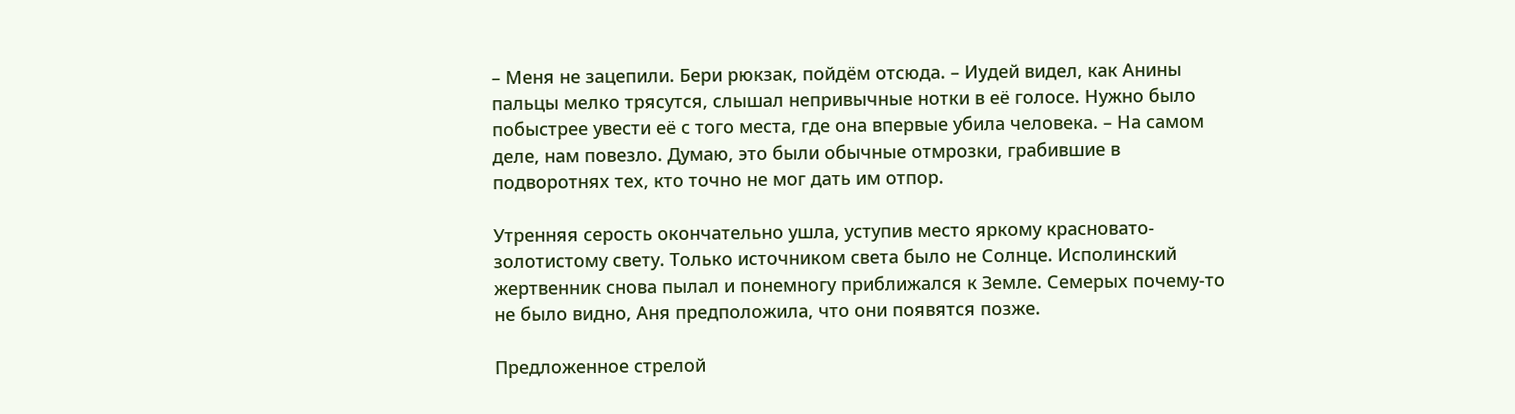– Меня не зацепили. Бери рюкзак, пойдём отсюда. – Иудей видел, как Анины пальцы мелко трясутся, слышал непривычные нотки в её голосе. Нужно было побыстрее увести её с того места, где она впервые убила человека. – На самом деле, нам повезло. Думаю, это были обычные отмрозки, грабившие в подворотнях тех, кто точно не мог дать им отпор.

Утренняя серость окончательно ушла, уступив место яркому красновато-золотистому свету. Только источником света было не Солнце. Исполинский жертвенник снова пылал и понемногу приближался к Земле. Семерых почему-то не было видно, Аня предположила, что они появятся позже.

Предложенное стрелой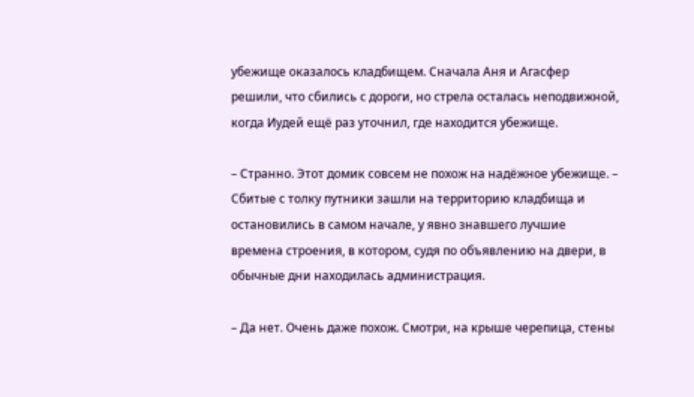убежище оказалось кладбищем. Сначала Аня и Агасфер решили, что сбились с дороги, но стрела осталась неподвижной, когда Иудей ещё раз уточнил, где находится убежище.

– Странно. Этот домик совсем не похож на надёжное убежище. – Сбитые с толку путники зашли на территорию кладбища и остановились в самом начале, у явно знавшего лучшие времена строения, в котором, судя по объявлению на двери, в обычные дни находилась администрация.

– Да нет. Очень даже похож. Смотри, на крыше черепица, стены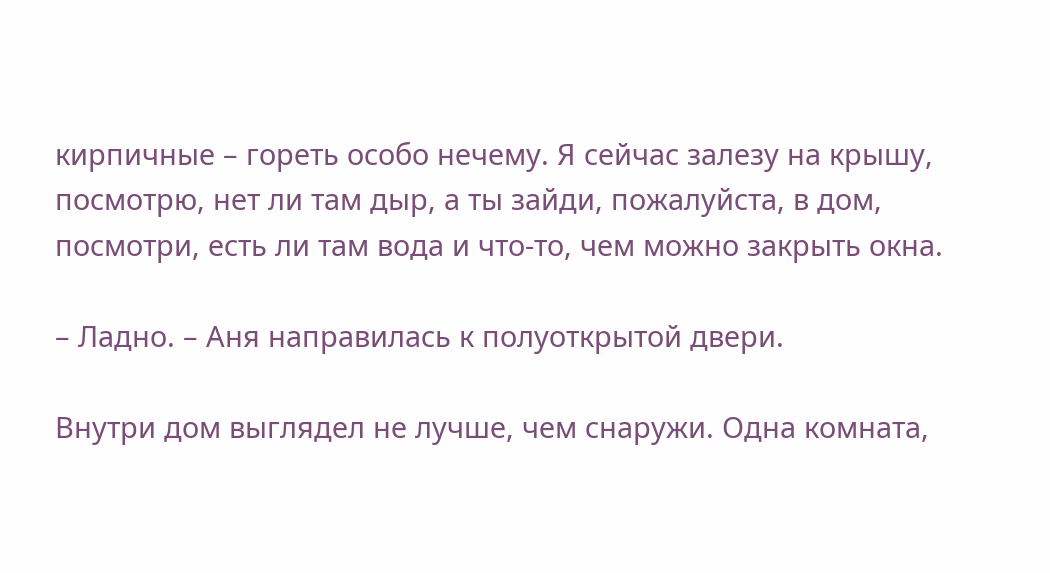кирпичные – гореть особо нечему. Я сейчас залезу на крышу, посмотрю, нет ли там дыр, а ты зайди, пожалуйста, в дом, посмотри, есть ли там вода и что-то, чем можно закрыть окна.

– Ладно. – Аня направилась к полуоткрытой двери.

Внутри дом выглядел не лучше, чем снаружи. Одна комната,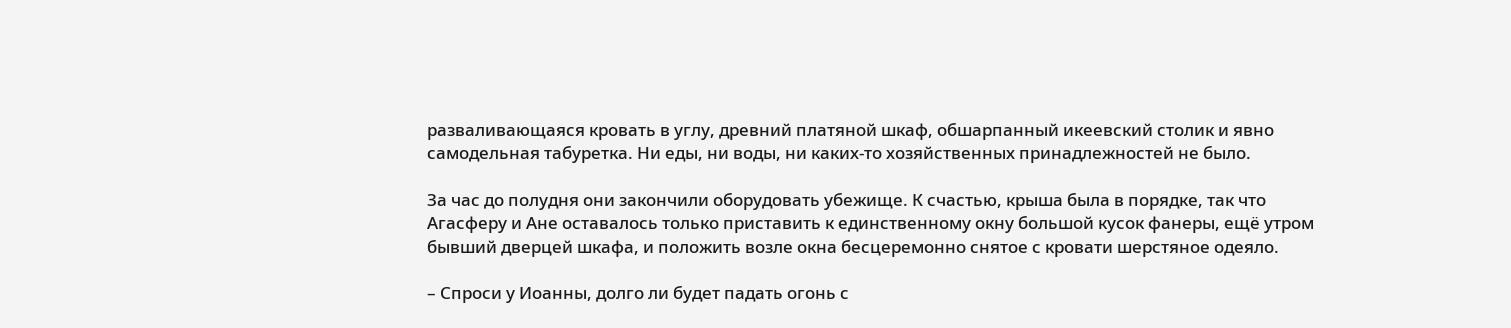разваливающаяся кровать в углу, древний платяной шкаф, обшарпанный икеевский столик и явно самодельная табуретка. Ни еды, ни воды, ни каких-то хозяйственных принадлежностей не было.

За час до полудня они закончили оборудовать убежище. К счастью, крыша была в порядке, так что Агасферу и Ане оставалось только приставить к единственному окну большой кусок фанеры, ещё утром бывший дверцей шкафа, и положить возле окна бесцеремонно снятое с кровати шерстяное одеяло.

– Спроси у Иоанны, долго ли будет падать огонь с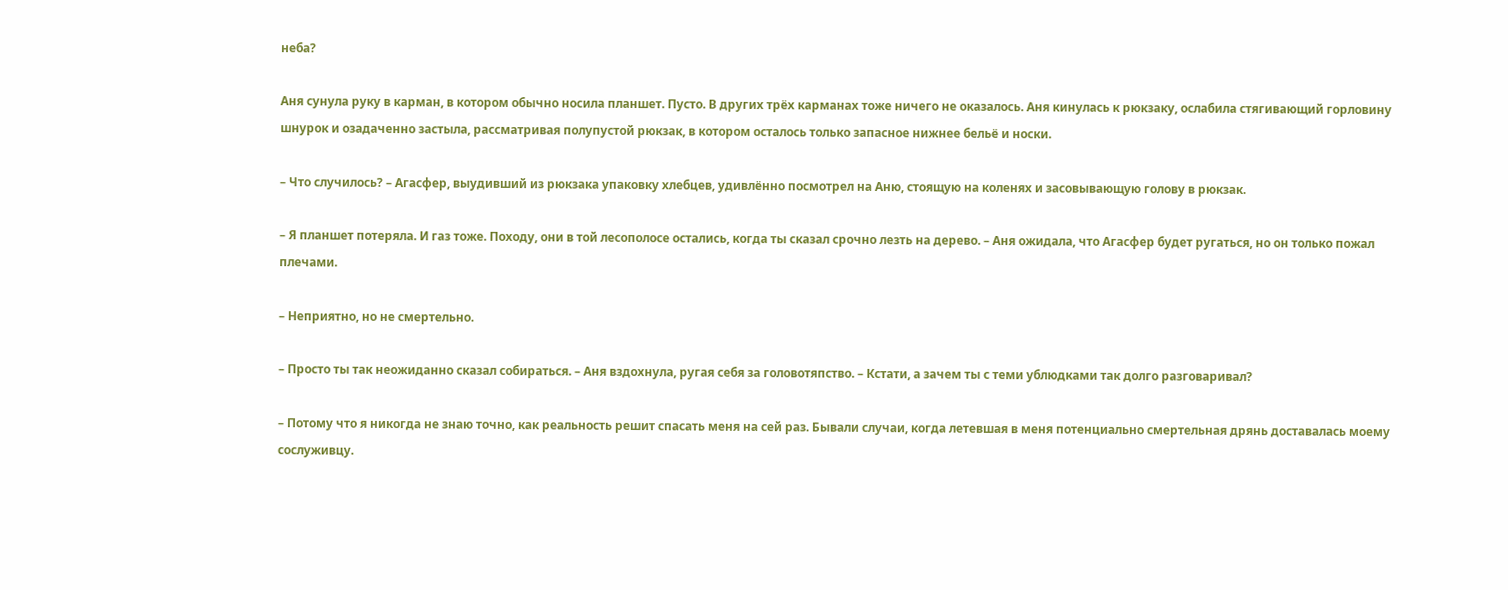неба?

Аня сунула руку в карман, в котором обычно носила планшет. Пусто. В других трёх карманах тоже ничего не оказалось. Аня кинулась к рюкзаку, ослабила стягивающий горловину шнурок и озадаченно застыла, рассматривая полупустой рюкзак, в котором осталось только запасное нижнее бельё и носки.

– Что случилось? – Агасфер, выудивший из рюкзака упаковку хлебцев, удивлённо посмотрел на Аню, стоящую на коленях и засовывающую голову в рюкзак.

– Я планшет потеряла. И газ тоже. Походу, они в той лесополосе остались, когда ты сказал срочно лезть на дерево. – Аня ожидала, что Агасфер будет ругаться, но он только пожал плечами.

– Неприятно, но не смертельно.

– Просто ты так неожиданно сказал собираться. – Аня вздохнула, ругая себя за головотяпство. – Кстати, а зачем ты с теми ублюдками так долго разговаривал?

– Потому что я никогда не знаю точно, как реальность решит спасать меня на сей раз. Бывали случаи, когда летевшая в меня потенциально смертельная дрянь доставалась моему сослуживцу.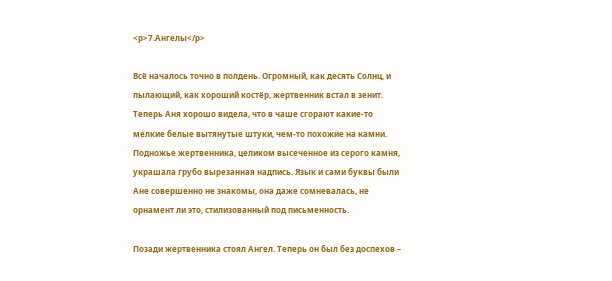<p>7.Ангелы</p>

Всё началось точно в полдень. Огромный, как десять Солнц, и пылающий, как хороший костёр, жертвенник встал в зенит. Теперь Аня хорошо видела, что в чаше сгорают какие-то мелкие белые вытянутые штуки, чем-то похожие на камни. Подножье жертвенника, целиком высеченное из серого камня, украшала грубо вырезанная надпись. Язык и сами буквы были Ане совершенно не знакомы, она даже сомневалась, не орнамент ли это, стилизованный под письменность.

Позади жертвенника стоял Ангел. Теперь он был без доспехов –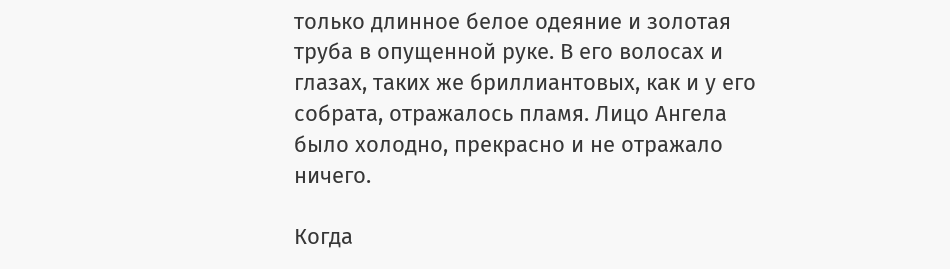только длинное белое одеяние и золотая труба в опущенной руке. В его волосах и глазах, таких же бриллиантовых, как и у его собрата, отражалось пламя. Лицо Ангела было холодно, прекрасно и не отражало ничего.

Когда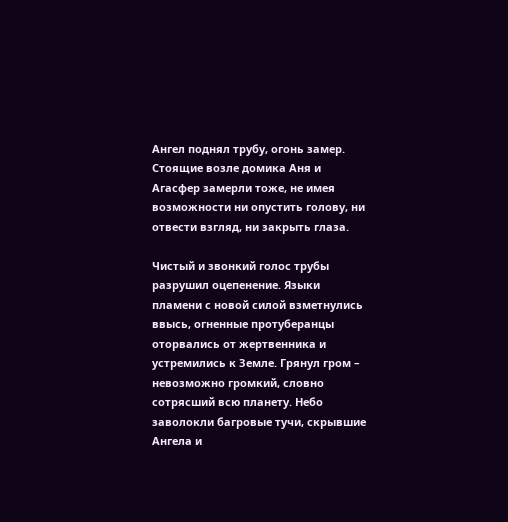Ангел поднял трубу, огонь замер. Стоящие возле домика Аня и Агасфер замерли тоже, не имея возможности ни опустить голову, ни отвести взгляд, ни закрыть глаза.

Чистый и звонкий голос трубы разрушил оцепенение. Языки пламени с новой силой взметнулись ввысь, огненные протуберанцы оторвались от жертвенника и устремились к Земле. Грянул гром – невозможно громкий, словно сотрясший всю планету. Небо заволокли багровые тучи, скрывшие Ангела и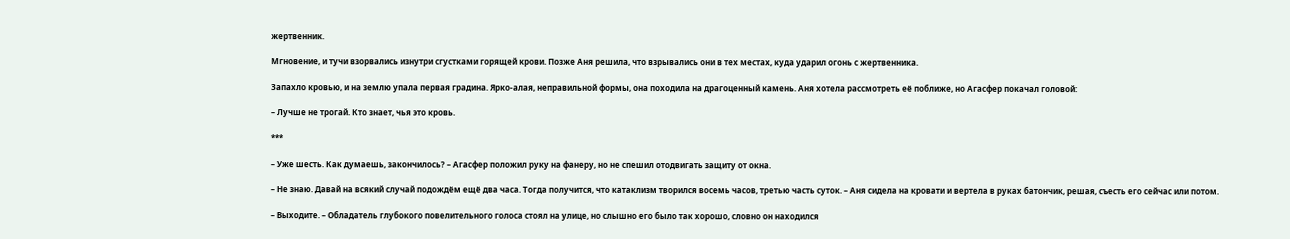жертвенник.

Мгновение, и тучи взорвались изнутри сгустками горящей крови. Позже Аня решила, что взрывались они в тех местах, куда ударил огонь с жертвенника.

Запахло кровью, и на землю упала первая градина. Ярко-алая, неправильной формы, она походила на драгоценный камень. Аня хотела рассмотреть её поближе, но Агасфер покачал головой:

– Лучше не трогай. Кто знает, чья это кровь.

***

– Уже шесть. Как думаешь, закончилось? – Агасфер положил руку на фанеру, но не спешил отодвигать защиту от окна.

– Не знаю. Давай на всякий случай подождём ещё два часа. Тогда получится, что катаклизм творился восемь часов, третью часть суток. – Аня сидела на кровати и вертела в руках батончик, решая, съесть его сейчас или потом.

– Выходите. – Обладатель глубокого повелительного голоса стоял на улице, но слышно его было так хорошо, словно он находился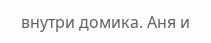внутри домика. Аня и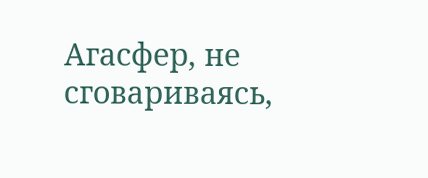Агасфер, не сговариваясь,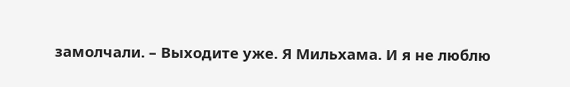замолчали. – Выходите уже. Я Мильхама. И я не люблю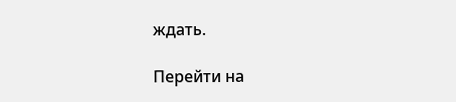ждать.

Перейти на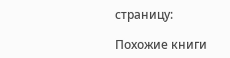страницу:

Похожие книги